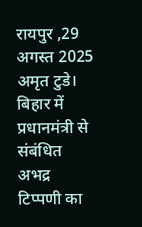रायपुर ,29 अगस्त 2025
अमृत टुडे। बिहार में प्रधानमंत्री से संबंधित अभद्र टिप्पणी का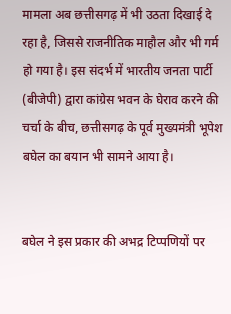मामला अब छत्तीसगढ़ में भी उठता दिखाई दे रहा है, जिससे राजनीतिक माहौल और भी गर्म हो गया है। इस संदर्भ में भारतीय जनता पार्टी (बीजेपी) द्वारा कांग्रेस भवन के घेराव करने की चर्चा के बीच, छत्तीसगढ़ के पूर्व मुख्यमंत्री भूपेश बघेल का बयान भी सामने आया है।


बघेल ने इस प्रकार की अभद्र टिप्पणियों पर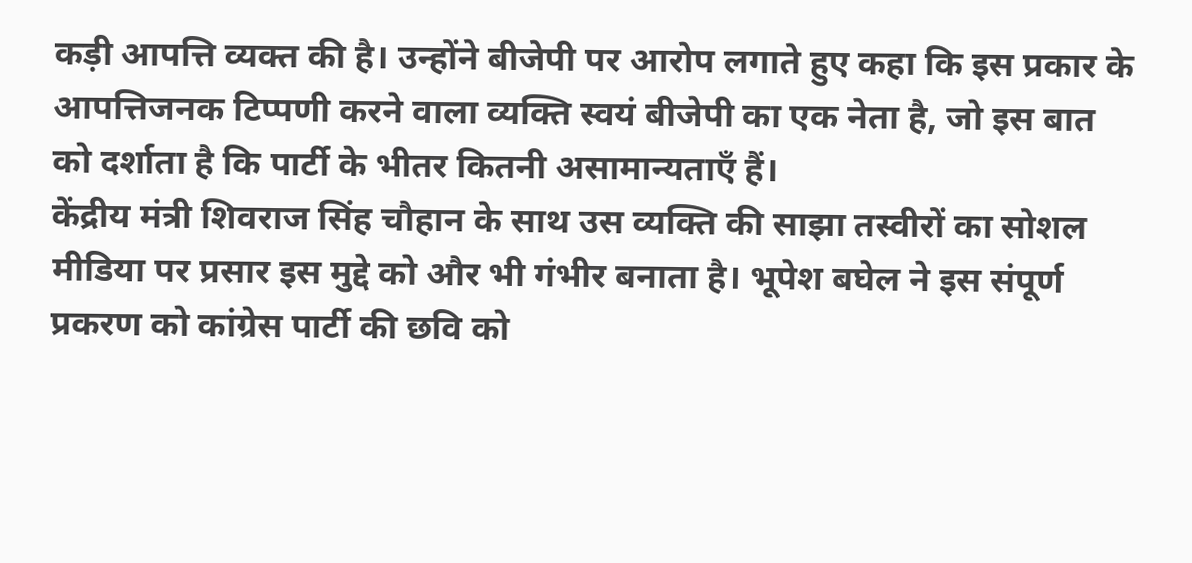कड़ी आपत्ति व्यक्त की है। उन्होंने बीजेपी पर आरोप लगाते हुए कहा कि इस प्रकार के आपत्तिजनक टिप्पणी करने वाला व्यक्ति स्वयं बीजेपी का एक नेता है, जो इस बात को दर्शाता है कि पार्टी के भीतर कितनी असामान्यताएँ हैं।
केंद्रीय मंत्री शिवराज सिंह चौहान के साथ उस व्यक्ति की साझा तस्वीरों का सोशल मीडिया पर प्रसार इस मुद्दे को और भी गंभीर बनाता है। भूपेश बघेल ने इस संपूर्ण प्रकरण को कांग्रेस पार्टी की छवि को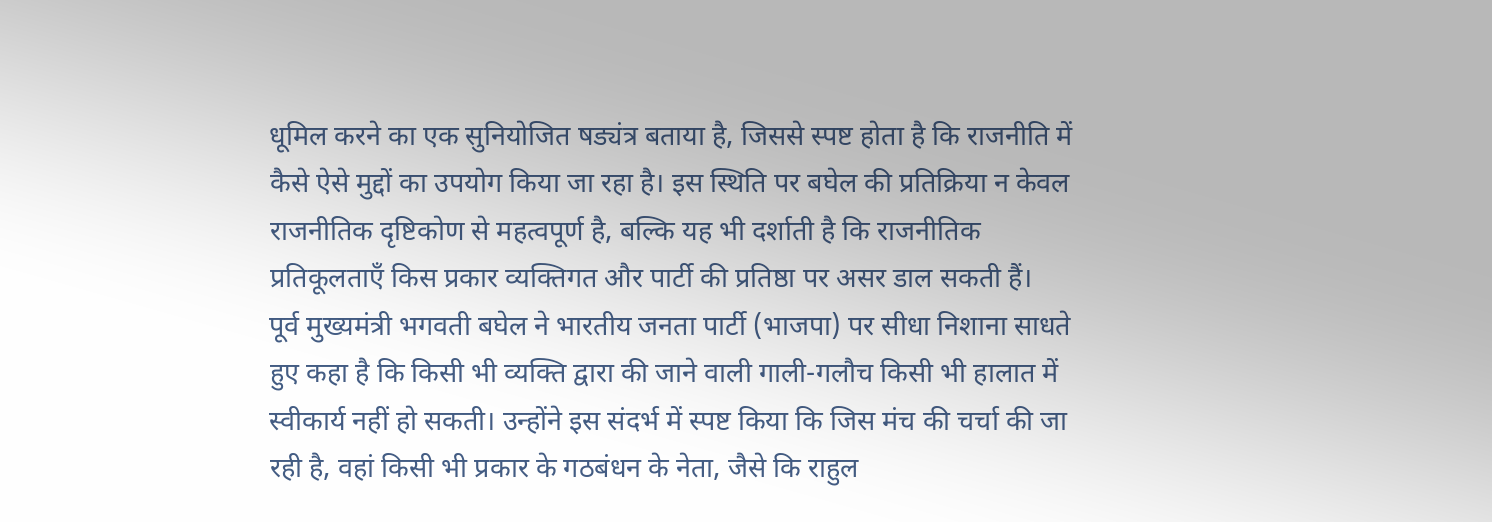धूमिल करने का एक सुनियोजित षड्यंत्र बताया है, जिससे स्पष्ट होता है कि राजनीति में कैसे ऐसे मुद्दों का उपयोग किया जा रहा है। इस स्थिति पर बघेल की प्रतिक्रिया न केवल राजनीतिक दृष्टिकोण से महत्वपूर्ण है, बल्कि यह भी दर्शाती है कि राजनीतिक प्रतिकूलताएँ किस प्रकार व्यक्तिगत और पार्टी की प्रतिष्ठा पर असर डाल सकती हैं।
पूर्व मुख्यमंत्री भगवती बघेल ने भारतीय जनता पार्टी (भाजपा) पर सीधा निशाना साधते हुए कहा है कि किसी भी व्यक्ति द्वारा की जाने वाली गाली-गलौच किसी भी हालात में स्वीकार्य नहीं हो सकती। उन्होंने इस संदर्भ में स्पष्ट किया कि जिस मंच की चर्चा की जा रही है, वहां किसी भी प्रकार के गठबंधन के नेता, जैसे कि राहुल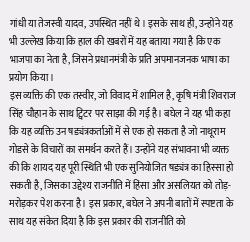गांधी या तेजस्वी यादव, उपस्थित नहीं थे। इसके साथ ही, उन्होंने यह भी उल्लेख किया कि हाल की खबरों में यह बताया गया है कि एक भाजपा का नेता है, जिसने प्रधानमंत्री के प्रति अपमानजनक भाषा का प्रयोग किया।
इस व्यक्ति की एक तस्वीर, जो विवाद में शामिल है, कृषि मंत्री शिवराज सिंह चौहान के साथ ट्विटर पर साझा की गई है। बघेल ने यह भी कहा कि यह व्यक्ति उन षड्यंत्रकर्ताओं में से एक हो सकता है जो नाथूराम गोडसे के विचारों का समर्थन करते हैं। उन्होंने यह संभावना भी व्यक्त की कि शायद यह पूरी स्थिति भी एक सुनियोजित षड्यंत्र का हिस्सा हो सकती है, जिसका उद्देश्य राजनीति में हिंसा और असलियत को तोड़-मरोड़कर पेश करना है। इस प्रकार, बघेल ने अपनी बातों में स्पष्टता के साथ यह संकेत दिया है कि इस प्रकार की राजनीति को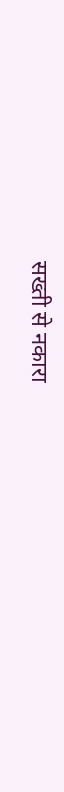सख्ती से नकारा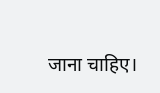जाना चाहिए।